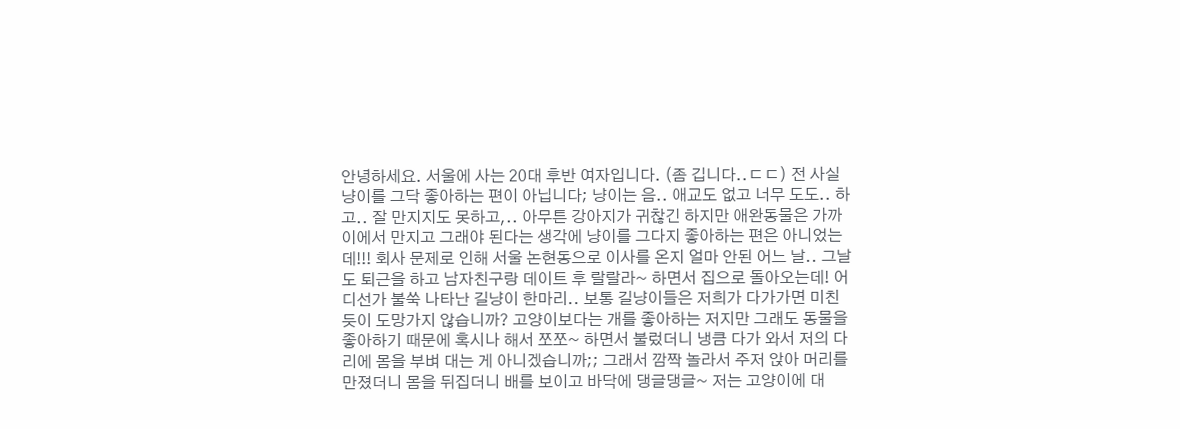안녕하세요. 서울에 사는 20대 후반 여자입니다. (좀 깁니다..ㄷㄷ) 전 사실 냥이를 그닥 좋아하는 편이 아닙니다; 냥이는 음.. 애교도 없고 너무 도도.. 하고.. 잘 만지지도 못하고,.. 아무튼 강아지가 귀찮긴 하지만 애완동물은 가까이에서 만지고 그래야 된다는 생각에 냥이를 그다지 좋아하는 편은 아니었는데!!! 회사 문제로 인해 서울 논현동으로 이사를 온지 얼마 안된 어느 날.. 그날도 퇴근을 하고 남자친구랑 데이트 후 랄랄라~ 하면서 집으로 돌아오는데! 어디선가 불쑥 나타난 길냥이 한마리.. 보통 길냥이들은 저희가 다가가면 미친듯이 도망가지 않습니까? 고양이보다는 개를 좋아하는 저지만 그래도 동물을 좋아하기 때문에 혹시나 해서 쪼쪼~ 하면서 불렀더니 냉큼 다가 와서 저의 다리에 몸을 부벼 대는 게 아니겠습니까;; 그래서 깜짝 놀라서 주저 앉아 머리를 만졌더니 몸을 뒤집더니 배를 보이고 바닥에 댕글댕글~ 저는 고양이에 대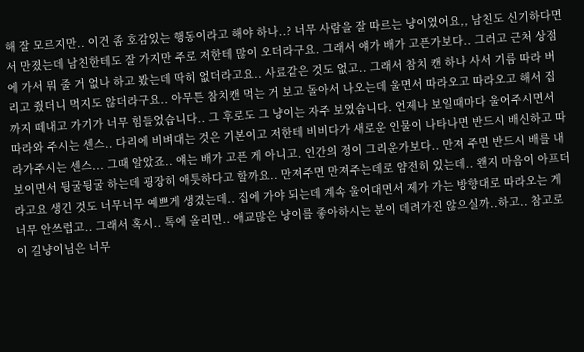해 잘 모르지만.. 이건 좀 호감있는 행동이라고 해야 하나..? 너무 사람을 잘 따르는 냥이였어요,, 남친도 신기하다면서 만졌는데 남친한테도 잘 가지만 주로 저한테 많이 오더라구요. 그래서 얘가 배가 고픈가보다.. 그러고 근처 상점에 가서 뭐 줄 거 없나 하고 봤는데 딱히 없더라고요.. 사료같은 것도 없고.. 그래서 참치 캔 하나 사서 기름 따라 버리고 줬더니 먹지도 않더라구요.. 아무튼 참치캔 먹는 거 보고 돌아서 나오는데 울면서 따라오고 따라오고 해서 집까지 떼내고 가기가 너무 힘들었습니다.. 그 후로도 그 냥이는 자주 보였습니다. 언제나 보일때마다 울어주시면서 따라와 주시는 센스.. 다리에 비벼대는 것은 기본이고 저한테 비비다가 새로운 인물이 나타나면 반드시 배신하고 따라가주시는 센스... 그때 알았죠.. 얘는 배가 고픈 게 아니고. 인간의 정이 그리운가보다.. 만져 주면 반드시 배를 내보이면서 뒹굴뒹굴 하는데 굉장히 애틋하다고 할까요.. 만져주면 만져주는데로 얌전히 있는데.. 왠지 마음이 아프더라고요 생긴 것도 너무너무 예쁘게 생겼는데.. 집에 가야 되는데 계속 울어대면서 제가 가는 방향대로 따라오는 게 너무 안쓰럽고.. 그래서 혹시.. 톡에 올리면.. 애교많은 냥이를 좋아하시는 분이 데려가진 않으실까..하고.. 참고로 이 길냥이님은 너무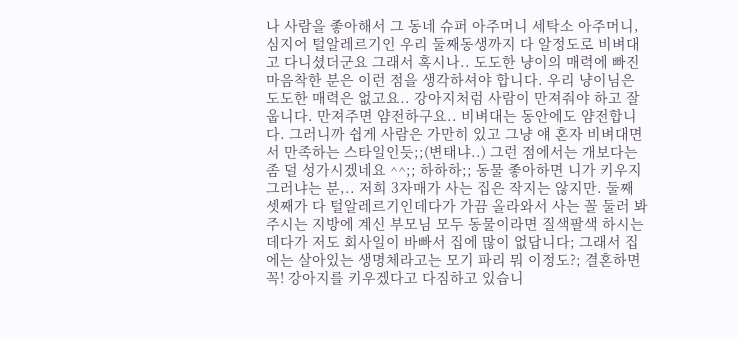나 사람을 좋아해서 그 동네 슈퍼 아주머니 세탁소 아주머니, 심지어 털알레르기인 우리 둘째동생까지 다 알정도로 비벼대고 다니셨더군요 그래서 혹시나.. 도도한 냥이의 매력에 빠진 마음착한 분은 이런 점을 생각하셔야 합니다. 우리 냥이님은 도도한 매력은 없고요.. 강아지처럼 사람이 만져줘야 하고 잘 웁니다. 만져주면 얌전하구요.. 비벼대는 동안에도 얌전합니다. 그러니까 쉽게 사람은 가만히 있고 그냥 얘 혼자 비벼대면서 만족하는 스타일인듯;;(변태냐..) 그런 점에서는 개보다는 좀 덜 성가시겠네요 ^^;; 하하하;; 동물 좋아하면 니가 키우지 그러냐는 분,.. 저희 3자매가 사는 집은 작지는 않지만. 둘째 셋째가 다 털알레르기인데다가 가끔 올라와서 사는 꼴 둘러 봐 주시는 지방에 계신 부모님 모두 동물이라면 질색팔색 하시는데다가 저도 회사일이 바빠서 집에 많이 없답니다; 그래서 집에는 살아있는 생명체라고는 모기 파리 뭐 이정도?; 결혼하면 꼭! 강아지를 키우겠다고 다짐하고 있습니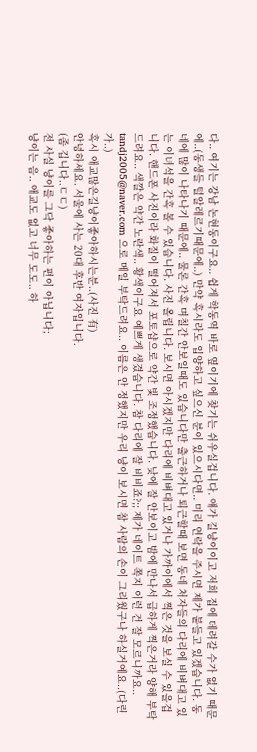다.. 여기는 강남 논현동이구요.. 쉽게 학동역 바로 옆이기에 찾기는 쉬우실겁니다. 얘가 길냥이이고 저희 집에 데려갈 수가 없기 때문에..(동생들 털알레르기때문에..) 만약 혹시라도 입양하고 싶으신 분이 있으시다면.. 미리 연락을 주시면 제가 붙들고 있겠습니다. 동네에 많이 나타나기 때문에.. 물론 간혹 며칠간 안보일때도 있습니다만 출근하거나 퇴근할때 보면 동네 처자들의 다리에 비벼대고 있는 이녀석을 간혹 볼 수 있습니다. 사진 올립니다. 보시면 아시겠지만 다리에 비벼대고 있거나 가까이에서 찍은 것을 보실 수 있을겁니다. 핸드폰 사진이라 화질이 떨어져서 포토샵으로 약간 빛 조정했습니다. 낮에 잘 안보이고 밤에 만나서 급하게 찍은거라 양해 부탁드려요.. 색깔은 약간 노란색.. 황색이구요 예쁘게 생겼습니다. 참 다리에 잘 비비죠?;; 제가 네이트 쪽지 이런 건 잘 모르니까요.. tandj2005@naver.com 으로 메일 부탁드려요.. 이름은 안 정했지만 우리 냥이 보시면 참 사람의 손이 그리웠구나 하실거예요..(다린가..)
혹시 애교많은길냥이좋아하시는분..(사진 有)
안녕하세요. 서울에 사는 20대 후반 여자입니다.
(좀 깁니다..ㄷㄷ)
전 사실 냥이를 그닥 좋아하는 편이 아닙니다;
냥이는 음.. 애교도 없고 너무 도도.. 하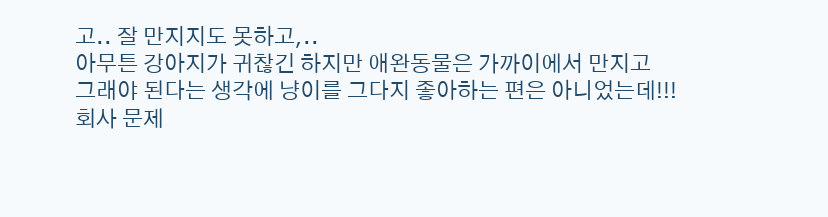고.. 잘 만지지도 못하고,..
아무튼 강아지가 귀찮긴 하지만 애완동물은 가까이에서 만지고
그래야 된다는 생각에 냥이를 그다지 좋아하는 편은 아니었는데!!!
회사 문제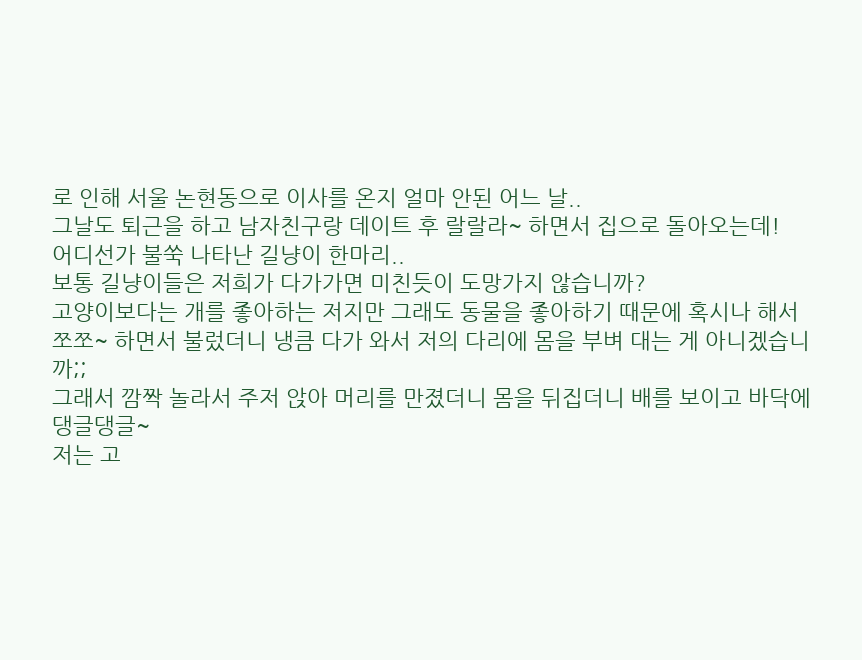로 인해 서울 논현동으로 이사를 온지 얼마 안된 어느 날..
그날도 퇴근을 하고 남자친구랑 데이트 후 랄랄라~ 하면서 집으로 돌아오는데!
어디선가 불쑥 나타난 길냥이 한마리..
보통 길냥이들은 저희가 다가가면 미친듯이 도망가지 않습니까?
고양이보다는 개를 좋아하는 저지만 그래도 동물을 좋아하기 때문에 혹시나 해서
쪼쪼~ 하면서 불렀더니 냉큼 다가 와서 저의 다리에 몸을 부벼 대는 게 아니겠습니까;;
그래서 깜짝 놀라서 주저 앉아 머리를 만졌더니 몸을 뒤집더니 배를 보이고 바닥에 댕글댕글~
저는 고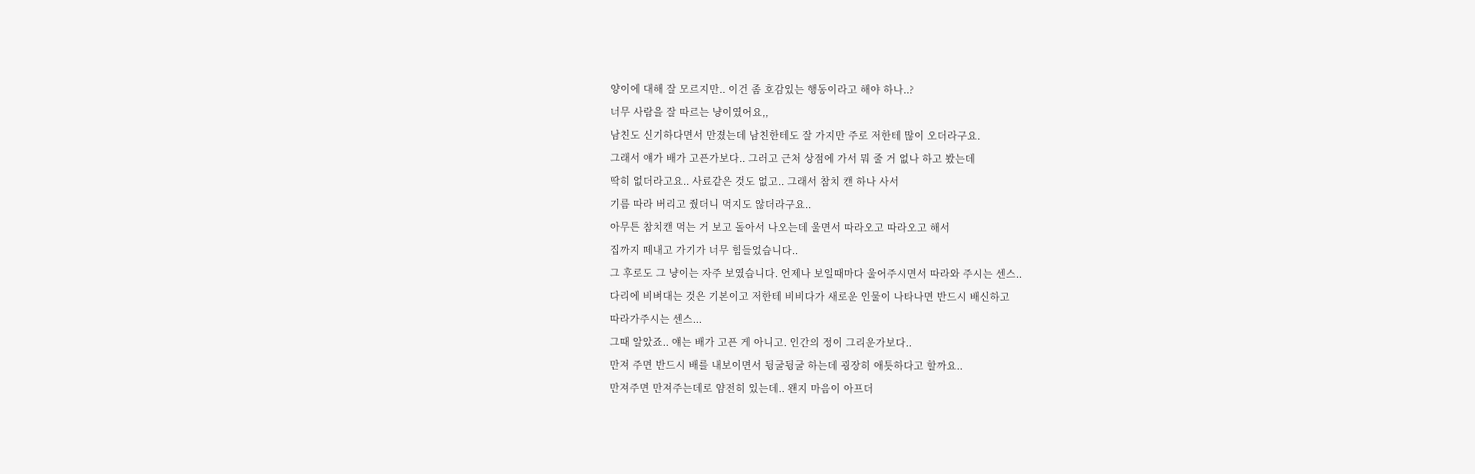양이에 대해 잘 모르지만.. 이건 좀 호감있는 행동이라고 해야 하나..?
너무 사람을 잘 따르는 냥이였어요,,
남친도 신기하다면서 만졌는데 남친한테도 잘 가지만 주로 저한테 많이 오더라구요.
그래서 얘가 배가 고픈가보다.. 그러고 근처 상점에 가서 뭐 줄 거 없나 하고 봤는데
딱히 없더라고요.. 사료같은 것도 없고.. 그래서 참치 캔 하나 사서
기름 따라 버리고 줬더니 먹지도 않더라구요..
아무튼 참치캔 먹는 거 보고 돌아서 나오는데 울면서 따라오고 따라오고 해서
집까지 떼내고 가기가 너무 힘들었습니다..
그 후로도 그 냥이는 자주 보였습니다. 언제나 보일때마다 울어주시면서 따라와 주시는 센스..
다리에 비벼대는 것은 기본이고 저한테 비비다가 새로운 인물이 나타나면 반드시 배신하고
따라가주시는 센스...
그때 알았죠.. 얘는 배가 고픈 게 아니고. 인간의 정이 그리운가보다..
만져 주면 반드시 배를 내보이면서 뒹굴뒹굴 하는데 굉장히 애틋하다고 할까요..
만져주면 만져주는데로 얌전히 있는데.. 왠지 마음이 아프더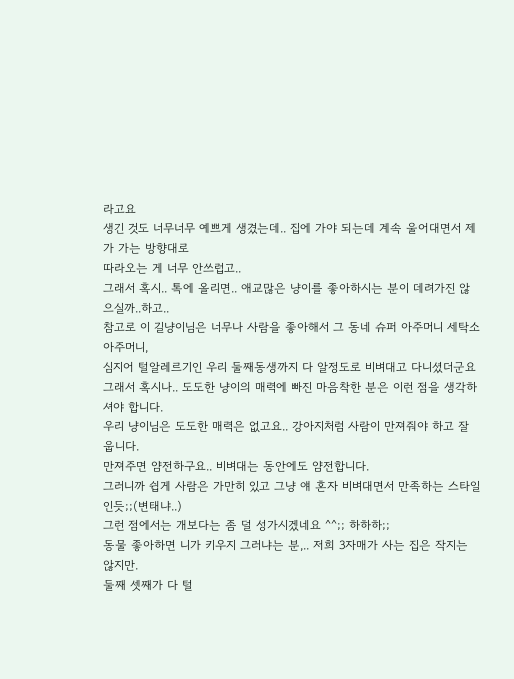라고요
생긴 것도 너무너무 예쁘게 생겼는데.. 집에 가야 되는데 계속 울어대면서 제가 가는 방향대로
따라오는 게 너무 안쓰럽고..
그래서 혹시.. 톡에 올리면.. 애교많은 냥이를 좋아하시는 분이 데려가진 않으실까..하고..
참고로 이 길냥이님은 너무나 사람을 좋아해서 그 동네 슈퍼 아주머니 세탁소 아주머니,
심지어 털알레르기인 우리 둘째동생까지 다 알정도로 비벼대고 다니셨더군요
그래서 혹시나.. 도도한 냥이의 매력에 빠진 마음착한 분은 이런 점을 생각하셔야 합니다.
우리 냥이님은 도도한 매력은 없고요.. 강아지처럼 사람이 만져줘야 하고 잘 웁니다.
만져주면 얌전하구요.. 비벼대는 동안에도 얌전합니다.
그러니까 쉽게 사람은 가만히 있고 그냥 얘 혼자 비벼대면서 만족하는 스타일인듯;;(변태냐..)
그런 점에서는 개보다는 좀 덜 성가시겠네요 ^^;; 하하하;;
동물 좋아하면 니가 키우지 그러냐는 분,.. 저희 3자매가 사는 집은 작지는 않지만.
둘째 셋째가 다 털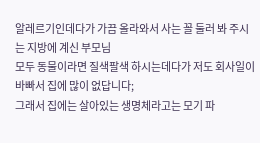알레르기인데다가 가끔 올라와서 사는 꼴 둘러 봐 주시는 지방에 계신 부모님
모두 동물이라면 질색팔색 하시는데다가 저도 회사일이 바빠서 집에 많이 없답니다;
그래서 집에는 살아있는 생명체라고는 모기 파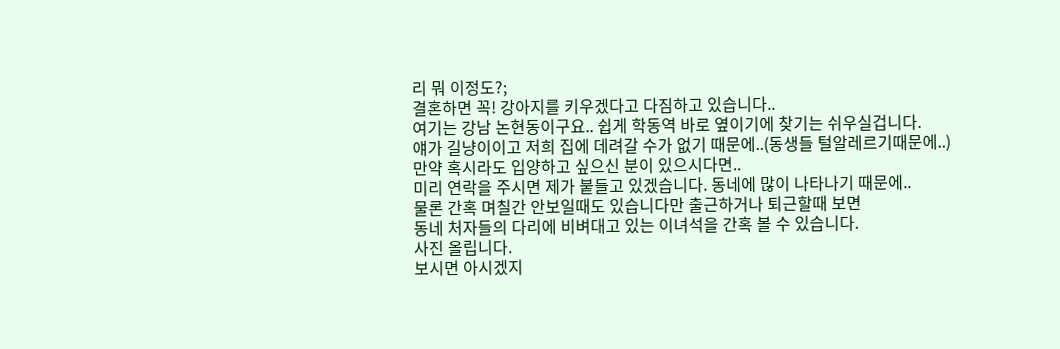리 뭐 이정도?;
결혼하면 꼭! 강아지를 키우겠다고 다짐하고 있습니다..
여기는 강남 논현동이구요.. 쉽게 학동역 바로 옆이기에 찾기는 쉬우실겁니다.
얘가 길냥이이고 저희 집에 데려갈 수가 없기 때문에..(동생들 털알레르기때문에..)
만약 혹시라도 입양하고 싶으신 분이 있으시다면..
미리 연락을 주시면 제가 붙들고 있겠습니다. 동네에 많이 나타나기 때문에..
물론 간혹 며칠간 안보일때도 있습니다만 출근하거나 퇴근할때 보면
동네 처자들의 다리에 비벼대고 있는 이녀석을 간혹 볼 수 있습니다.
사진 올립니다.
보시면 아시겠지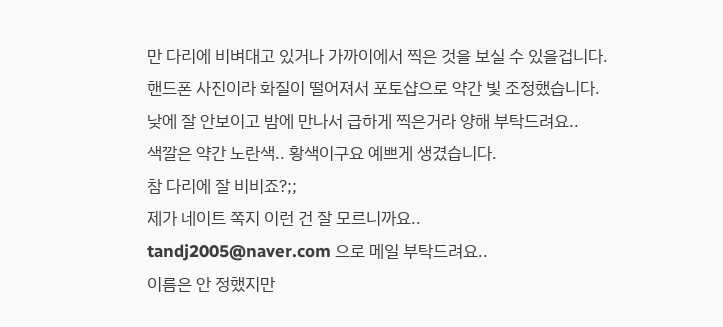만 다리에 비벼대고 있거나 가까이에서 찍은 것을 보실 수 있을겁니다.
핸드폰 사진이라 화질이 떨어져서 포토샵으로 약간 빛 조정했습니다.
낮에 잘 안보이고 밤에 만나서 급하게 찍은거라 양해 부탁드려요..
색깔은 약간 노란색.. 황색이구요 예쁘게 생겼습니다.
참 다리에 잘 비비죠?;;
제가 네이트 쪽지 이런 건 잘 모르니까요..
tandj2005@naver.com 으로 메일 부탁드려요..
이름은 안 정했지만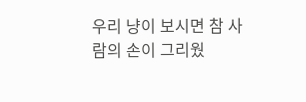우리 냥이 보시면 참 사람의 손이 그리웠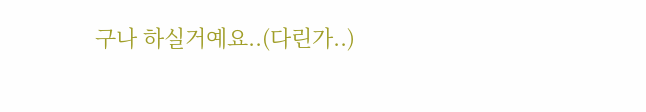구나 하실거예요..(다린가..)